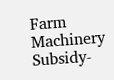Farm Machinery Subsidy-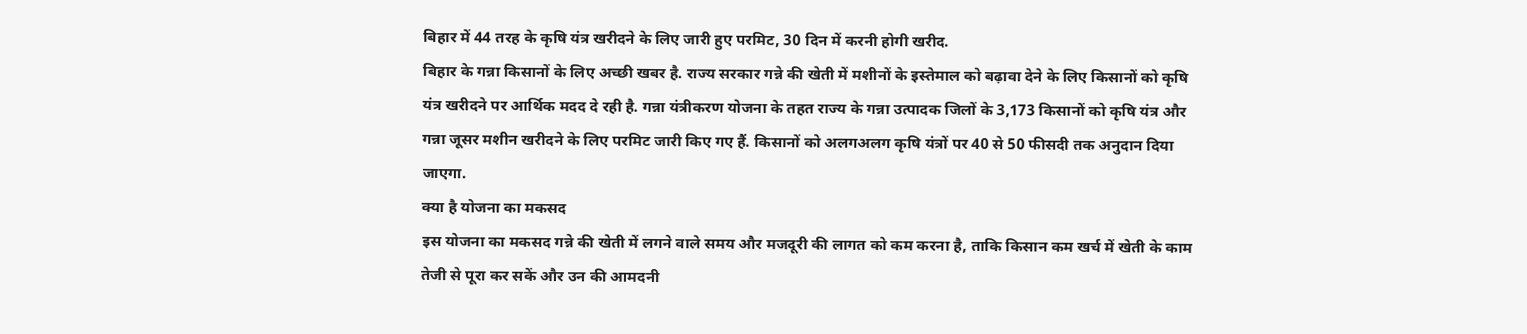बिहार में 44 तरह के कृषि यंत्र खरीदने के लिए जारी हुए परमिट, 30 दिन में करनी होगी खरीद.
बिहार के गन्ना किसानों के लिए अच्छी खबर है. राज्य सरकार गन्ने की खेती में मशीनों के इस्तेमाल को बढ़ावा देने के लिए किसानों को कृषि यंत्र खरीदने पर आर्थिक मदद दे रही है. गन्ना यंत्रीकरण योजना के तहत राज्य के गन्ना उत्पादक जिलों के 3,173 किसानों को कृषि यंत्र और गन्ना जूसर मशीन खरीदने के लिए परमिट जारी किए गए हैं. किसानों को अलगअलग कृषि यंत्रों पर 40 से 50 फीसदी तक अनुदान दिया जाएगा.
क्या है योजना का मकसद
इस योजना का मकसद गन्ने की खेती में लगने वाले समय और मजदूरी की लागत को कम करना है, ताकि किसान कम खर्च में खेती के काम तेजी से पूरा कर सकें और उन की आमदनी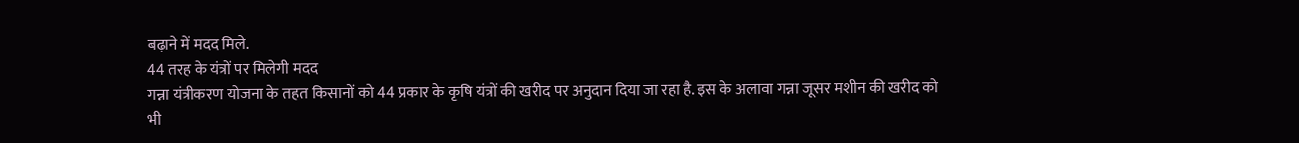बढ़ाने में मदद मिले.
44 तरह के यंत्रों पर मिलेगी मदद
गन्ना यंत्रीकरण योजना के तहत किसानों को 44 प्रकार के कृषि यंत्रों की खरीद पर अनुदान दिया जा रहा है. इस के अलावा गन्ना जूसर मशीन की खरीद को भी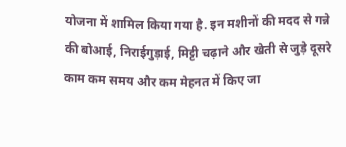योजना में शामिल किया गया है. इन मशीनों की मदद से गन्ने की बोआई, निराईगुड़ाई, मिट्टी चढ़ाने और खेती से जुड़े दूसरे काम कम समय और कम मेहनत में किए जा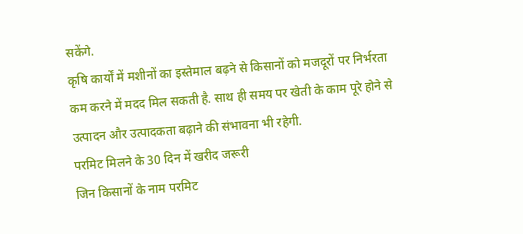सकेंगे.
कृषि कार्यों में मशीनों का इस्तेमाल बढ़ने से किसानों को मजदूरों पर निर्भरता कम करने में मदद मिल सकती है. साथ ही समय पर खेती के काम पूरे होने से उत्पादन और उत्पादकता बढ़ाने की संभावना भी रहेगी.
परमिट मिलने के 30 दिन में खरीद जरूरी
जिन किसानों के नाम परमिट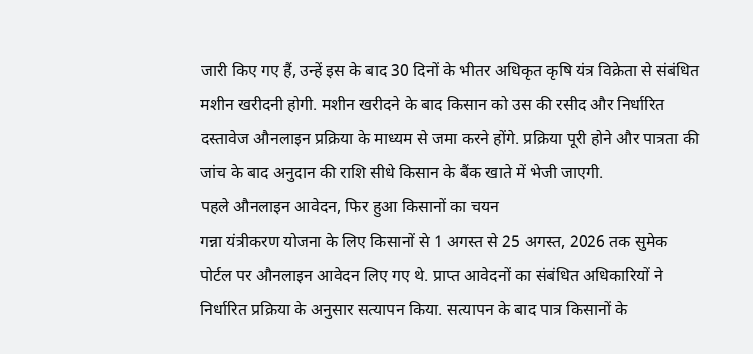जारी किए गए हैं, उन्हें इस के बाद 30 दिनों के भीतर अधिकृत कृषि यंत्र विक्रेता से संबंधित मशीन खरीदनी होगी. मशीन खरीदने के बाद किसान को उस की रसीद और निर्धारित दस्तावेज औनलाइन प्रक्रिया के माध्यम से जमा करने होंगे. प्रक्रिया पूरी होने और पात्रता की जांच के बाद अनुदान की राशि सीधे किसान के बैंक खाते में भेजी जाएगी.
पहले औनलाइन आवेदन, फिर हुआ किसानों का चयन
गन्ना यंत्रीकरण योजना के लिए किसानों से 1 अगस्त से 25 अगस्त, 2026 तक सुमेक पोर्टल पर औनलाइन आवेदन लिए गए थे. प्राप्त आवेदनों का संबंधित अधिकारियों ने निर्धारित प्रक्रिया के अनुसार सत्यापन किया. सत्यापन के बाद पात्र किसानों के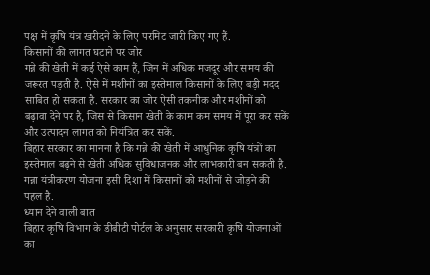पक्ष में कृषि यंत्र खरीदने के लिए परमिट जारी किए गए हैं.
किसानों की लागत घटाने पर जोर
गन्ने की खेती में कई ऐसे काम हैं, जिन में अधिक मजदूर और समय की जरूरत पड़ती है. ऐसे में मशीनों का इस्तेमाल किसानों के लिए बड़ी मदद साबित हो सकता है. सरकार का जोर ऐसी तकनीक और मशीनों को बढ़ावा देने पर है, जिस से किसान खेती के काम कम समय में पूरा कर सकें और उत्पादन लागत को नियंत्रित कर सकें.
बिहार सरकार का मानना है कि गन्ने की खेती में आधुनिक कृषि यंत्रों का इस्तेमाल बढ़ने से खेती अधिक सुविधाजनक और लाभकारी बन सकती है. गन्ना यंत्रीकरण योजना इसी दिशा में किसानों को मशीनों से जोड़ने की पहल है.
ध्यान देने वाली बात
बिहार कृषि विभाग के डीबीटी पोर्टल के अनुसार सरकारी कृषि योजनाओं का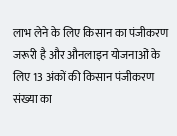लाभ लेने के लिए किसान का पंजीकरण जरूरी है और औनलाइन योजनाओं के लिए 13 अंकों की किसान पंजीकरण संख्या का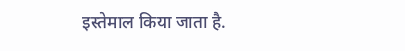इस्तेमाल किया जाता है.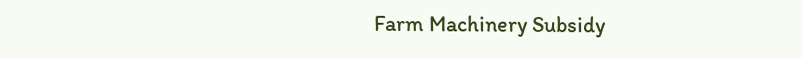Farm Machinery Subsidy